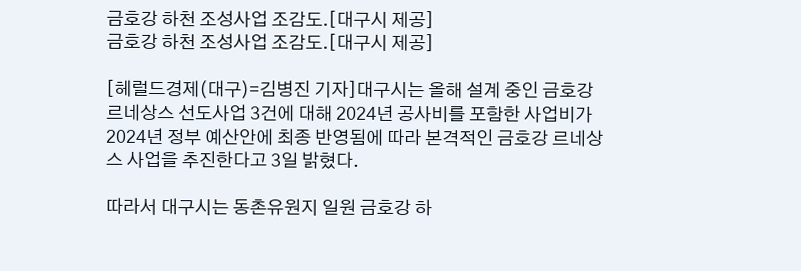금호강 하천 조성사업 조감도.[대구시 제공]
금호강 하천 조성사업 조감도.[대구시 제공]

[헤럴드경제(대구)=김병진 기자]대구시는 올해 설계 중인 금호강 르네상스 선도사업 3건에 대해 2024년 공사비를 포함한 사업비가 2024년 정부 예산안에 최종 반영됨에 따라 본격적인 금호강 르네상스 사업을 추진한다고 3일 밝혔다.

따라서 대구시는 동촌유원지 일원 금호강 하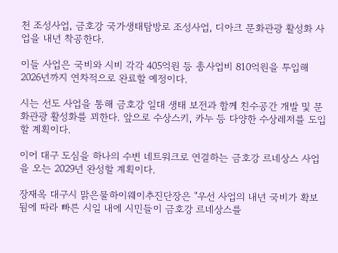천 조성사업, 금호강 국가생태탐방로 조성사업, 디아크 문화관광 활성화 사업을 내년 착공한다.

이들 사업은 국비와 시비 각각 405억원 등 총사업비 810억원을 투입해 2026년까지 연차적으로 완료할 예정이다.

시는 선도 사업을 통해 금호강 일대 생태 보전과 함께 친수공간 개발 및 문화관광 활성화를 꾀한다. 앞으로 수상스키, 카누 등 다양한 수상레저를 도입할 계획이다.

이어 대구 도심을 하나의 수변 네트워크로 연결하는 금호강 르네상스 사업을 오는 2029년 완성할 계획이다.

장재옥 대구시 맑은물하이웨이추진단장은 "우선 사업의 내년 국비가 확보됨에 따라 빠른 시일 내에 시민들이 금호강 르네상스를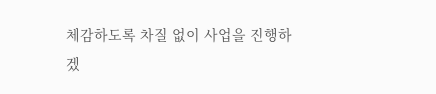체감하도록 차질 없이 사업을 진행하겠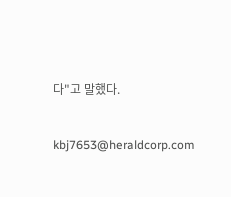다"고 말했다.


kbj7653@heraldcorp.com